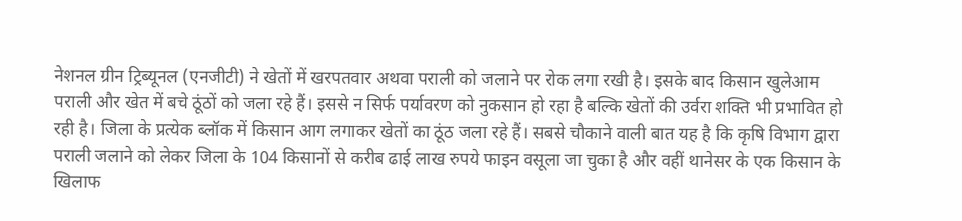नेशनल ग्रीन ट्रिब्यूनल (एनजीटी) ने खेतों में खरपतवार अथवा पराली को जलाने पर रोक लगा रखी है। इसके बाद किसान खुलेआम पराली और खेत में बचे ठूंठों को जला रहे हैं। इससे न सिर्फ पर्यावरण को नुकसान हो रहा है बल्कि खेतों की उर्वरा शक्ति भी प्रभावित हो रही है। जिला के प्रत्येक ब्लॉक में किसान आग लगाकर खेतों का ठूंठ जला रहे हैं। सबसे चौकाने वाली बात यह है कि कृषि विभाग द्वारा पराली जलाने को लेकर जिला के 104 किसानों से करीब ढाई लाख रुपये फाइन वसूला जा चुका है और वहीं थानेसर के एक किसान के खिलाफ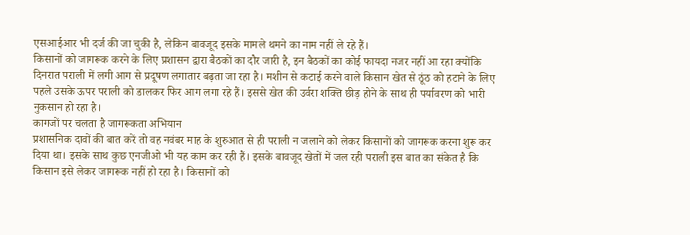एसआईआर भी दर्ज की जा चुकी है, लेकिन बावजूद इसके मामले थमने का नाम नहीं ले रहे हैं।
किसानों को जागरूक करने के लिए प्रशासन द्वारा बैठकों का दौर जारी है, इन बैठकों का कोई फायदा नजर नहीं आ रहा क्योंकि दिनरात पराली में लगी आग से प्रदूषण लगातार बढ़ता जा रहा है। मशीन से कटाई करने वाले किसान खेत से ठूंठ को हटाने के लिए पहले उसके ऊपर पराली को डालकर फिर आग लगा रहे हैं। इससे खेत की उर्वरा शक्ति छीड़ होने के साथ ही पर्यावरण को भारी नुकसान हो रहा है।
कागजों पर चलता है जागरूकता अभियान
प्रशासनिक दावों की बात करें तो वह नवंबर माह के शुरुआत से ही पराली न जलाने को लेकर किसानों को जागरूक करना शुरू कर दिया था। इसके साथ कुछ एनजीओ भी यह काम कर रही हैं। इसके बावजूद खेतों में जल रही पराली इस बात का संकेत है कि किसान इसे लेकर जागरूक नहीं हो रहा है। किसानों को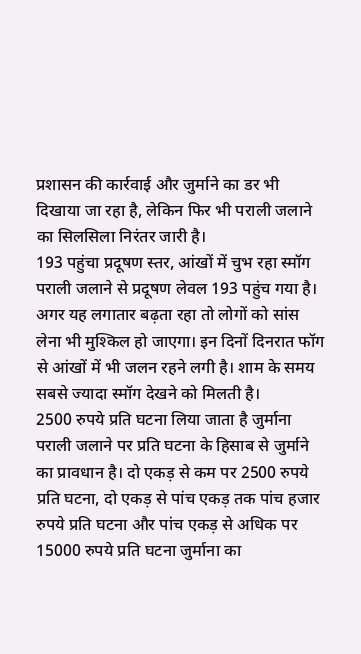प्रशासन की कार्रवाई और जुर्माने का डर भी दिखाया जा रहा है, लेकिन फिर भी पराली जलाने का सिलसिला निरंतर जारी है।
193 पहुंचा प्रदूषण स्तर, आंखों में चुभ रहा स्मॉग
पराली जलाने से प्रदूषण लेवल 193 पहुंच गया है। अगर यह लगातार बढ़ता रहा तो लोगों को सांस लेना भी मुश्किल हो जाएगा। इन दिनों दिनरात फॉग से आंखों में भी जलन रहने लगी है। शाम के समय सबसे ज्यादा स्मॉग देखने को मिलती है।
2500 रुपये प्रति घटना लिया जाता है जुर्माना
पराली जलाने पर प्रति घटना के हिसाब से जुर्माने का प्रावधान है। दो एकड़ से कम पर 2500 रुपये प्रति घटना, दो एकड़ से पांच एकड़ तक पांच हजार रुपये प्रति घटना और पांच एकड़ से अधिक पर 15000 रुपये प्रति घटना जुर्माना का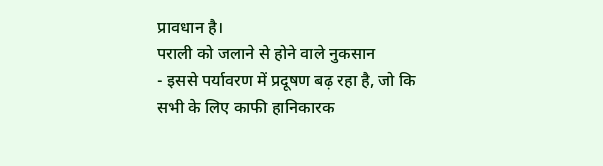प्रावधान है।
पराली को जलाने से होने वाले नुकसान
- इससे पर्यावरण में प्रदूषण बढ़ रहा है, जो कि सभी के लिए काफी हानिकारक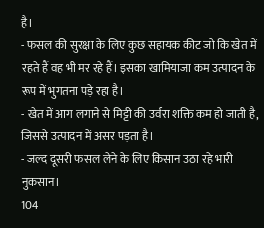है।
- फसल की सुरक्षा के लिए कुछ सहायक कीट जो कि खेत में रहते हैं वह भी मर रहे हैं। इसका खामियाजा कम उत्पादन के रूप में भुगतना पड़े रहा है।
- खेत में आग लगाने से मिट्टी की उर्वरा शक्ति कम हो जाती है, जिससे उत्पादन में असर पड़ता है।
- जल्द दूसरी फसल लेने के लिए किसान उठा रहे भारी नुकसान।
104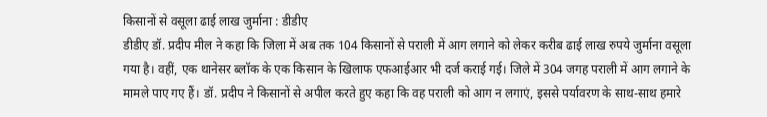किसानों से वसूला ढाई लाख जुर्माना : डीडीए
डीडीए डॉ. प्रदीप मील ने कहा कि जिला में अब तक 104 किसानों से पराली में आग लगाने को लेकर करीब ढाई लाख रुपये जुर्माना वसूला गया है। वहीं, एक थानेसर ब्लॉक के एक किसान के खिलाफ एफआईआर भी दर्ज कराई गई। जिले में 304 जगह पराली में आग लगाने के मामले पाए गए हैं। डॉ. प्रदीप ने किसानों से अपील करते हुए कहा कि वह पराली को आग न लगाएं, इससे पर्यावरण के साथ-साथ हमारे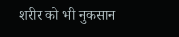शरीर को भी नुकसान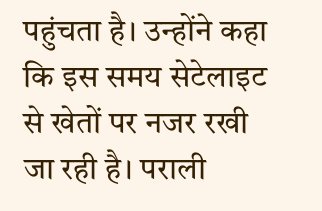पहुंचता है। उन्होंने कहा कि इस समय सेटेलाइट से खेतों पर नजर रखी जा रही है। पराली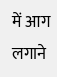में आग लगाने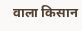वाला किसान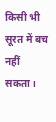किसी भी सूरत में बच नहीं सकता।